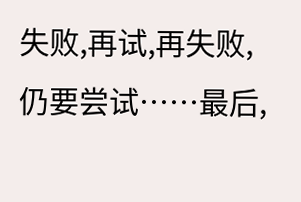失败,再试,再失败,仍要尝试……最后,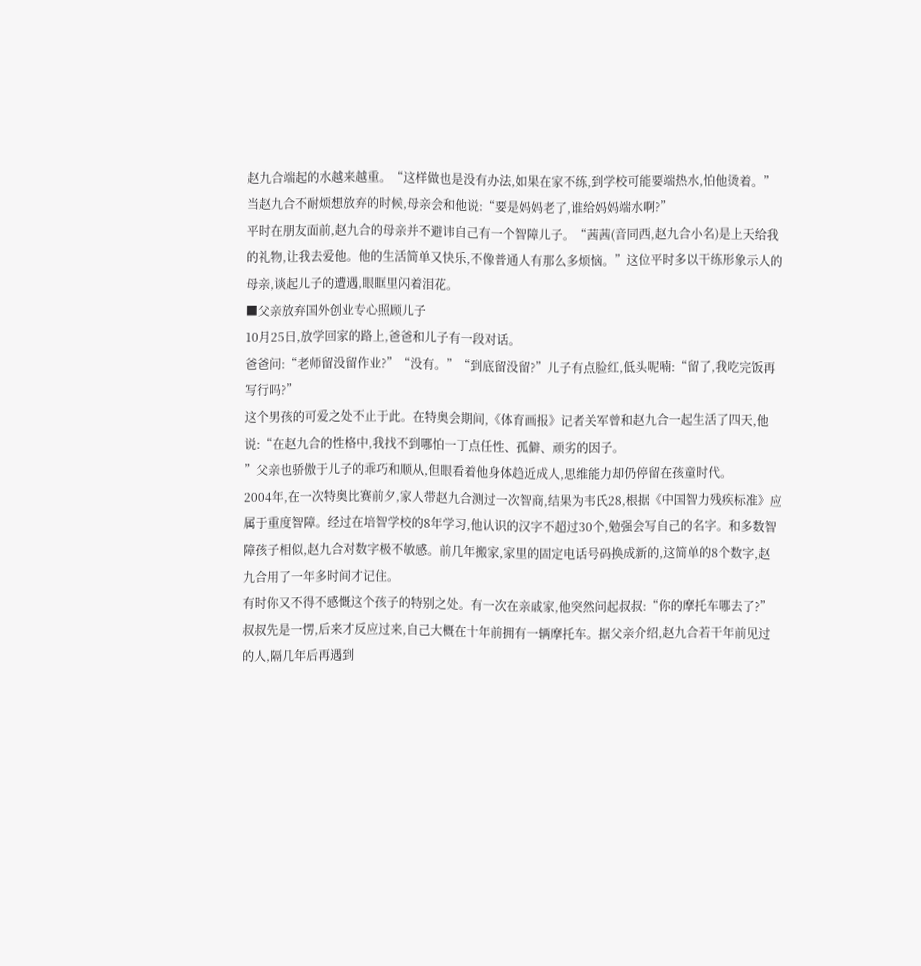赵九合端起的水越来越重。“这样做也是没有办法,如果在家不练,到学校可能要端热水,怕他烫着。”当赵九合不耐烦想放弃的时候,母亲会和他说:“要是妈妈老了,谁给妈妈端水啊?”
平时在朋友面前,赵九合的母亲并不避讳自己有一个智障儿子。“茜茜(音同西,赵九合小名)是上天给我的礼物,让我去爱他。他的生活简单又快乐,不像普通人有那么多烦恼。”这位平时多以干练形象示人的母亲,谈起儿子的遭遇,眼眶里闪着泪花。
■父亲放弃国外创业专心照顾儿子
10月25日,放学回家的路上,爸爸和儿子有一段对话。
爸爸问:“老师留没留作业?”“没有。”“到底留没留?”儿子有点脸红,低头呢喃:“留了,我吃完饭再写行吗?”
这个男孩的可爱之处不止于此。在特奥会期间,《体育画报》记者关军曾和赵九合一起生活了四天,他说:“在赵九合的性格中,我找不到哪怕一丁点任性、孤僻、顽劣的因子。
”父亲也骄傲于儿子的乖巧和顺从,但眼看着他身体趋近成人,思维能力却仍停留在孩童时代。
2004年,在一次特奥比赛前夕,家人带赵九合测过一次智商,结果为韦氏28,根据《中国智力残疾标准》应属于重度智障。经过在培智学校的8年学习,他认识的汉字不超过30个,勉强会写自己的名字。和多数智障孩子相似,赵九合对数字极不敏感。前几年搬家,家里的固定电话号码换成新的,这简单的8个数字,赵九合用了一年多时间才记住。
有时你又不得不感慨这个孩子的特别之处。有一次在亲戚家,他突然问起叔叔:“你的摩托车哪去了?”叔叔先是一愣,后来才反应过来,自己大概在十年前拥有一辆摩托车。据父亲介绍,赵九合若干年前见过的人,隔几年后再遇到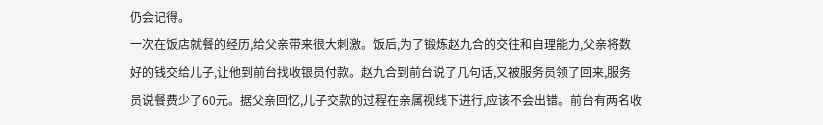仍会记得。
一次在饭店就餐的经历,给父亲带来很大刺激。饭后,为了锻炼赵九合的交往和自理能力,父亲将数好的钱交给儿子,让他到前台找收银员付款。赵九合到前台说了几句话,又被服务员领了回来,服务员说餐费少了60元。据父亲回忆,儿子交款的过程在亲属视线下进行,应该不会出错。前台有两名收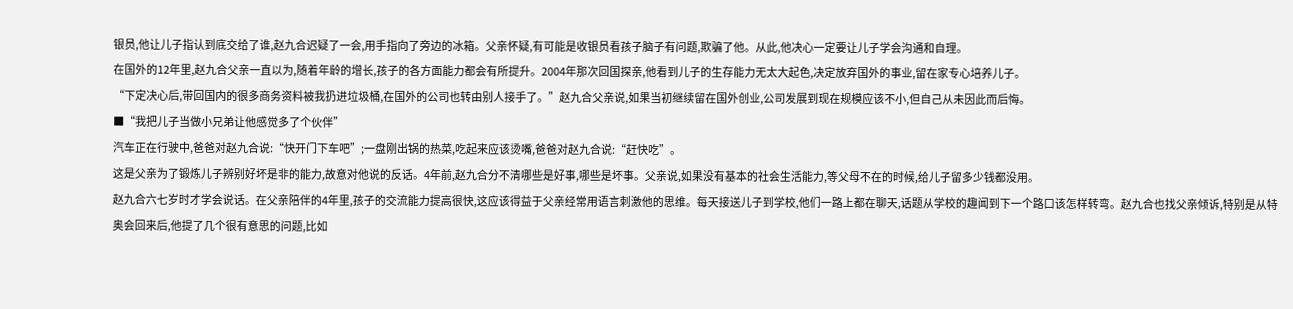银员,他让儿子指认到底交给了谁,赵九合迟疑了一会,用手指向了旁边的冰箱。父亲怀疑,有可能是收银员看孩子脑子有问题,欺骗了他。从此,他决心一定要让儿子学会沟通和自理。
在国外的12年里,赵九合父亲一直以为,随着年龄的增长,孩子的各方面能力都会有所提升。2004年那次回国探亲,他看到儿子的生存能力无太大起色,决定放弃国外的事业,留在家专心培养儿子。
“下定决心后,带回国内的很多商务资料被我扔进垃圾桶,在国外的公司也转由别人接手了。”赵九合父亲说,如果当初继续留在国外创业,公司发展到现在规模应该不小,但自己从未因此而后悔。
■“我把儿子当做小兄弟让他感觉多了个伙伴”
汽车正在行驶中,爸爸对赵九合说:“快开门下车吧”;一盘刚出锅的热菜,吃起来应该烫嘴,爸爸对赵九合说:“赶快吃”。
这是父亲为了锻炼儿子辨别好坏是非的能力,故意对他说的反话。4年前,赵九合分不清哪些是好事,哪些是坏事。父亲说,如果没有基本的社会生活能力,等父母不在的时候,给儿子留多少钱都没用。
赵九合六七岁时才学会说话。在父亲陪伴的4年里,孩子的交流能力提高很快,这应该得益于父亲经常用语言刺激他的思维。每天接送儿子到学校,他们一路上都在聊天,话题从学校的趣闻到下一个路口该怎样转弯。赵九合也找父亲倾诉,特别是从特奥会回来后,他提了几个很有意思的问题,比如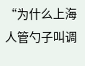“为什么上海人管勺子叫调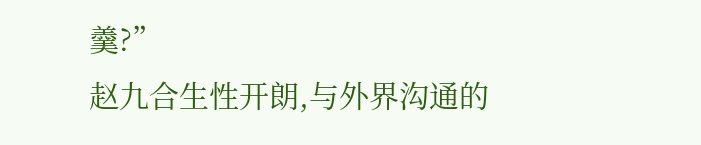羹?”
赵九合生性开朗,与外界沟通的